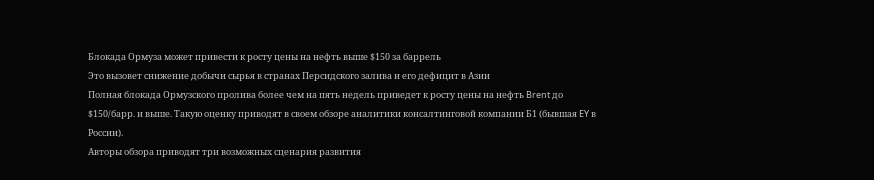Блокада Ормуза может привести к росту цены на нефть выше $150 за баррель
Это вызовет снижение добычи сырья в странах Персидского залива и его дефицит в Азии
Полная блокада Ормузского пролива более чем на пять недель приведет к росту цены на нефть Brent до $150/барр. и выше. Такую оценку приводят в своем обзоре аналитики консалтинговой компании Б1 (бывшая EY в России).
Авторы обзора приводят три возможных сценария развития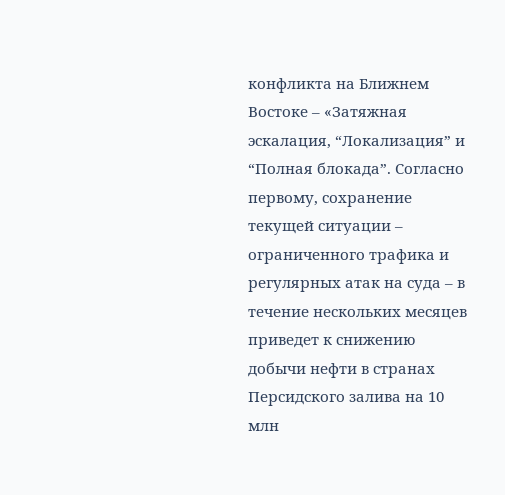конфликта на Ближнем Востоке – «Затяжная эскалация, “Локализация” и “Полная блокада”. Согласно первому, сохранение текущей ситуации – ограниченного трафика и регулярных атак на суда – в течение нескольких месяцев приведет к снижению добычи нефти в странах Персидского залива на 10 млн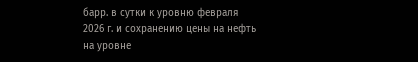барр. в сутки к уровню февраля 2026 г. и сохранению цены на нефть на уровне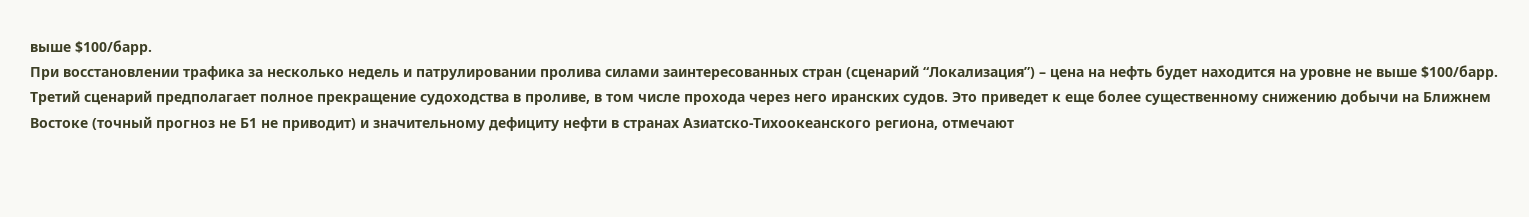выше $100/барр.
При восстановлении трафика за несколько недель и патрулировании пролива силами заинтересованных стран (сценарий “Локализация”) – цена на нефть будет находится на уровне не выше $100/барр.
Третий сценарий предполагает полное прекращение судоходства в проливе, в том числе прохода через него иранских судов. Это приведет к еще более существенному снижению добычи на Ближнем Востоке (точный прогноз не Б1 не приводит) и значительному дефициту нефти в странах Азиатско-Тихоокеанского региона, отмечают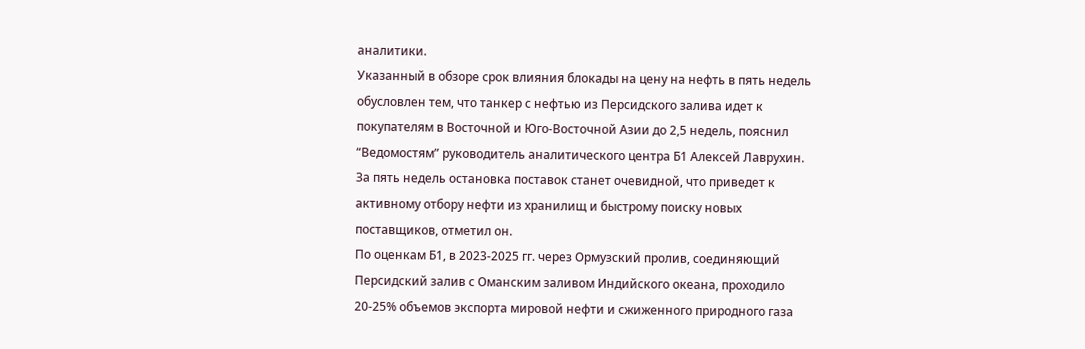аналитики.
Указанный в обзоре срок влияния блокады на цену на нефть в пять недель обусловлен тем, что танкер с нефтью из Персидского залива идет к покупателям в Восточной и Юго-Восточной Азии до 2,5 недель, пояснил “Ведомостям” руководитель аналитического центра Б1 Алексей Лаврухин. За пять недель остановка поставок станет очевидной, что приведет к активному отбору нефти из хранилищ и быстрому поиску новых поставщиков, отметил он.
По оценкам Б1, в 2023-2025 гг. через Ормузский пролив, соединяющий Персидский залив с Оманским заливом Индийского океана, проходило 20-25% объемов экспорта мировой нефти и сжиженного природного газа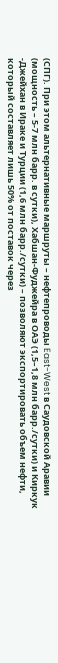(СПГ). При этом альтернативные маршруты – нефтепроводы East-West в Саудовской Аравии (мощность – 5-7 млн барр. в сутки), Хабшан-Фуджейра в ОАЭ (1,5–1,8 млн барр./сутки) и Киркук -Джейхан в Ираке и Турции (1,6 млн барр./сутки) – позволяют экспортировать объем нефти, который составляет лишь 50% от поставок через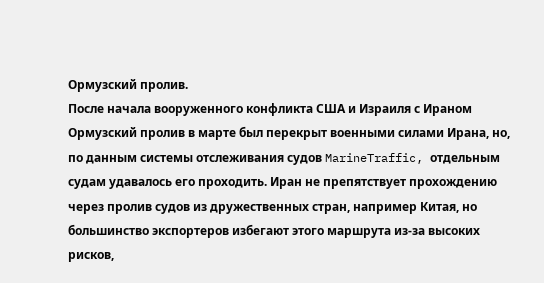Ормузский пролив.
После начала вооруженного конфликта США и Израиля с Ираном Ормузский пролив в марте был перекрыт военными силами Ирана, но, по данным системы отслеживания судов MarineTraffic, отдельным судам удавалось его проходить. Иран не препятствует прохождению через пролив судов из дружественных стран, например Китая, но большинство экспортеров избегают этого маршрута из-за высоких рисков,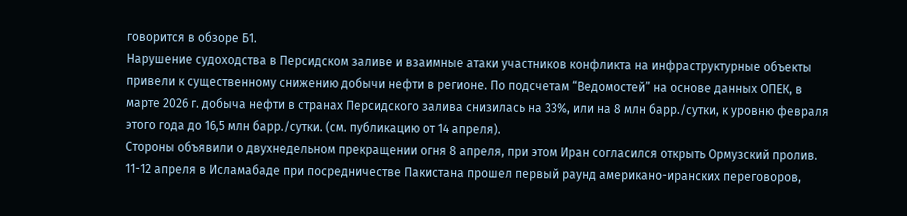говорится в обзоре Б1.
Нарушение судоходства в Персидском заливе и взаимные атаки участников конфликта на инфраструктурные объекты привели к существенному снижению добычи нефти в регионе. По подсчетам “Ведомостей” на основе данных ОПЕК, в марте 2026 г. добыча нефти в странах Персидского залива снизилась на 33%, или на 8 млн барр./сутки, к уровню февраля этого года до 16,5 млн барр./сутки. (см. публикацию от 14 апреля).
Стороны объявили о двухнедельном прекращении огня 8 апреля, при этом Иран согласился открыть Ормузский пролив. 11-12 апреля в Исламабаде при посредничестве Пакистана прошел первый раунд американо-иранских переговоров,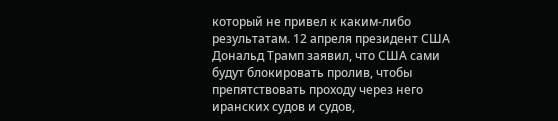который не привел к каким-либо результатам. 12 апреля президент США Дональд Трамп заявил, что США сами будут блокировать пролив, чтобы препятствовать проходу через него иранских судов и судов,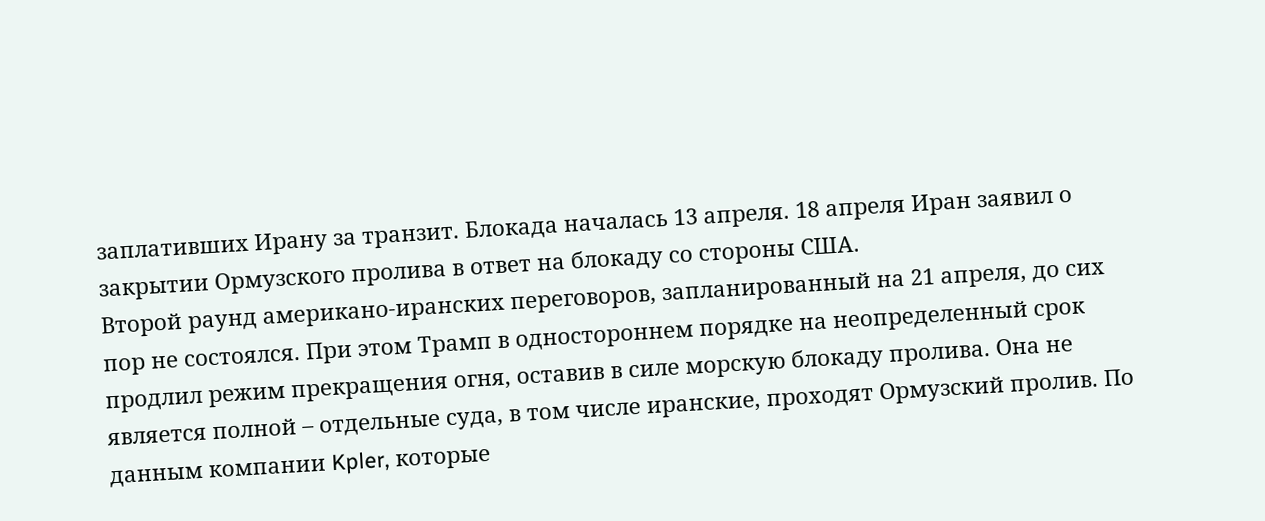заплативших Ирану за транзит. Блокада началась 13 апреля. 18 апреля Иран заявил о закрытии Ормузского пролива в ответ на блокаду со стороны США.
Второй раунд американо-иранских переговоров, запланированный на 21 апреля, до сих пор не состоялся. При этом Трамп в одностороннем порядке на неопределенный срок продлил режим прекращения огня, оставив в силе морскую блокаду пролива. Она не является полной – отдельные суда, в том числе иранские, проходят Ормузский пролив. По данным компании Kpler, которые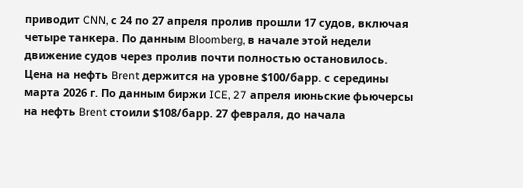приводит CNN, с 24 по 27 апреля пролив прошли 17 судов, включая четыре танкера. По данным Bloomberg, в начале этой недели движение судов через пролив почти полностью остановилось.
Цена на нефть Brent держится на уровне $100/барр. с середины марта 2026 г. По данным биржи ICE, 27 апреля июньские фьючерсы на нефть Brent стоили $108/барр. 27 февраля, до начала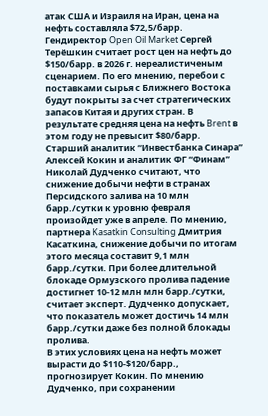атак США и Израиля на Иран, цена на нефть составляла $72,5/барр.
Гендиректор Open Oil Market Сергей Терёшкин считает рост цен на нефть до $150/барр. в 2026 г. нереалистиченым сценарием. По его мнению, перебои с поставками сырья с Ближнего Востока будут покрыты за счет стратегических запасов Китая и других стран. В результате средняя цена на нефть Brent в этом году не превысит $80/барр.
Старший аналитик “Инвестбанка Синара” Алексей Кокин и аналитик ФГ “Финам” Николай Дудченко считают, что снижение добычи нефти в странах Персидского залива на 10 млн барр./сутки к уровню февраля произойдет уже в апреле. По мнению, партнера Kasatkin Consulting Дмитрия Касаткина, снижение добычи по итогам этого месяца составит 9,1 млн барр./сутки. При более длительной блокаде Ормузского пролива падение достигнет 10-12 млн млн барр./сутки, считает эксперт. Дудченко допускает, что показатель может достичь 14 млн барр./сутки даже без полной блокады пролива.
В этих условиях цена на нефть может вырасти до $110-$120/барр., прогнозирует Кокин. По мнению Дудченко, при сохранении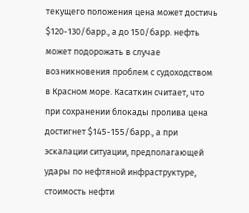текущего положения цена может достичь $120-130/барр., а до 150/барр. нефть может подорожать в случае возникновения проблем с судоходством в Красном море. Касаткин считает, что при сохранении блокады пролива цена достигнет $145-155/барр., а при эскалации ситуации, предполагающей удары по нефтяной инфраструктуре, стоимость нефти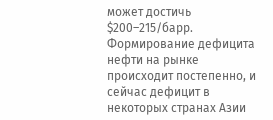может достичь $200–215/барр.
Формирование дефицита нефти на рынке происходит постепенно, и сейчас дефицит в некоторых странах Азии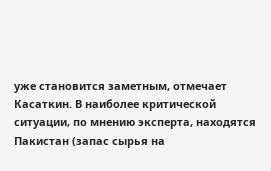уже становится заметным, отмечает Касаткин. В наиболее критической ситуации, по мнению эксперта, находятся Пакистан (запас сырья на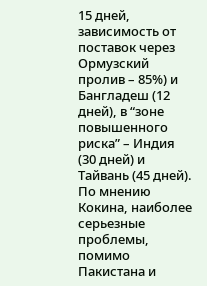15 дней, зависимость от поставок через Ормузский пролив – 85%) и Бангладеш (12 дней), в “зоне повышенного риска” – Индия (30 дней) и Тайвань (45 дней). По мнению Кокина, наиболее серьезные проблемы, помимо Пакистана и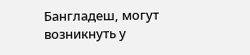Бангладеш, могут возникнуть у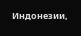Индонезии,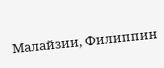Малайзии, Филиппин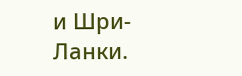и Шри-Ланки.